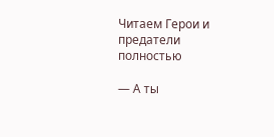Читаем Герои и предатели полностью

— А ты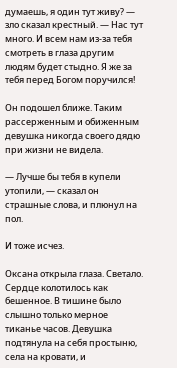думаешь, я один тут живу? — зло сказал крестный. — Нас тут много. И всем нам из-за тебя смотреть в глаза другим людям будет стыдно. Я же за тебя перед Богом поручился!

Он подошел ближе. Таким рассерженным и обиженным девушка никогда своего дядю при жизни не видела.

— Лучше бы тебя в купели утопили, — сказал он страшные слова, и плюнул на пол.

И тоже исчез.

Оксана открыла глаза. Светало. Сердце колотилось как бешенное. В тишине было слышно только мерное тиканье часов. Девушка подтянула на себя простыню, села на кровати, и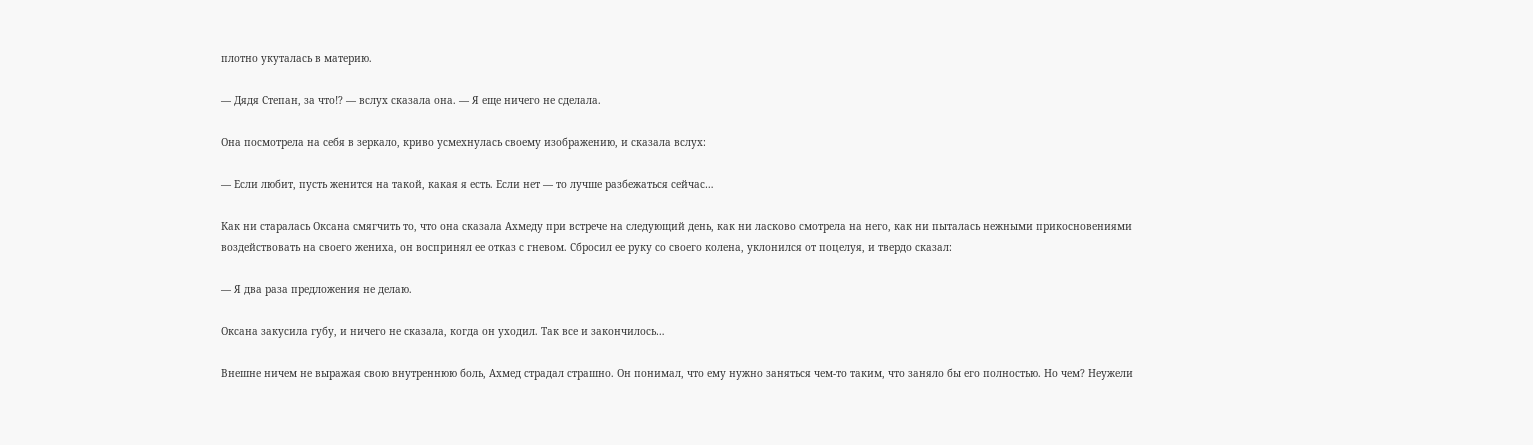плотно укуталась в материю.

— Дядя Степан, за что!? — вслух сказала она. — Я еще ничего не сделала.

Она посмотрела на себя в зеркало, криво усмехнулась своему изображению, и сказала вслух:

— Если любит, пусть женится на такой, какая я есть. Если нет — то лучше разбежаться сейчас…

Как ни старалась Оксана смягчить то, что она сказала Ахмеду при встрече на следующий день, как ни ласково смотрела на него, как ни пыталась нежными прикосновениями воздействовать на своего жениха, он воспринял ее отказ с гневом. Сбросил ее руку со своего колена, уклонился от поцелуя, и твердо сказал:

— Я два раза предложения не делаю.

Оксана закусила губу, и ничего не сказала, когда он уходил. Так все и закончилось…

Внешне ничем не выражая свою внутреннюю боль, Ахмед страдал страшно. Он понимал, что ему нужно заняться чем-то таким, что заняло бы его полностью. Но чем? Неужели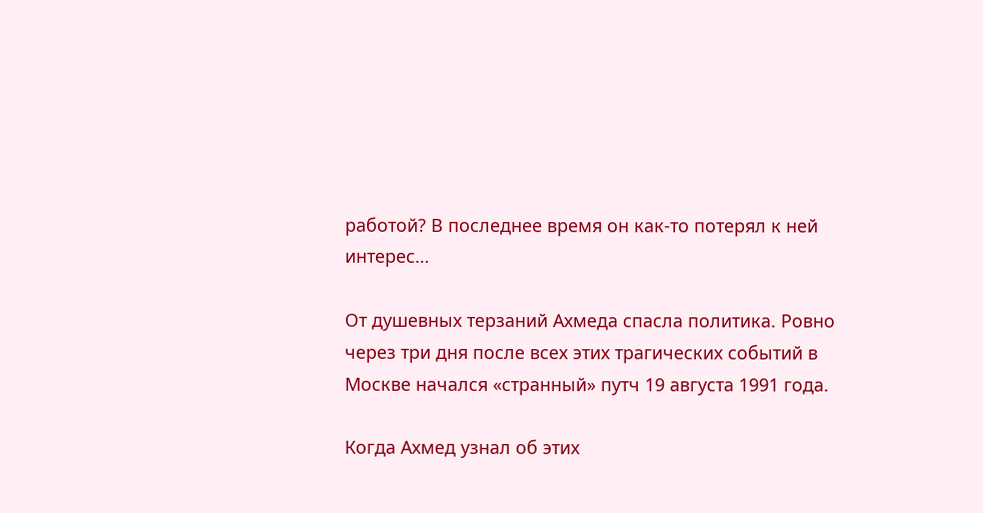работой? В последнее время он как-то потерял к ней интерес…

От душевных терзаний Ахмеда спасла политика. Ровно через три дня после всех этих трагических событий в Москве начался «странный» путч 19 августа 1991 года.

Когда Ахмед узнал об этих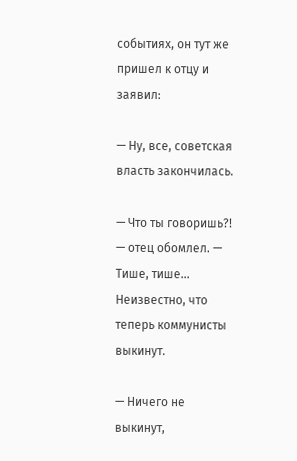событиях, он тут же пришел к отцу и заявил:

— Ну, все, советская власть закончилась.

— Что ты говоришь?! — отец обомлел. — Тише, тише… Неизвестно, что теперь коммунисты выкинут.

— Ничего не выкинут,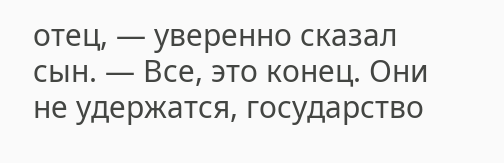отец, — уверенно сказал сын. — Все, это конец. Они не удержатся, государство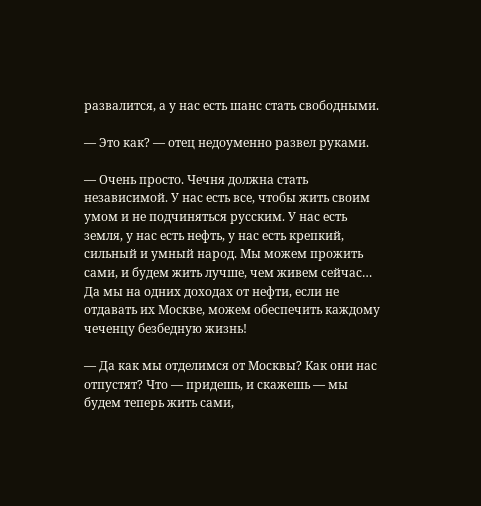развалится, а у нас есть шанс стать свободными.

— Это как? — отец недоуменно развел руками.

— Очень просто. Чечня должна стать независимой. У нас есть все, чтобы жить своим умом и не подчиняться русским. У нас есть земля, у нас есть нефть, у нас есть крепкий, сильный и умный народ. Мы можем прожить сами, и будем жить лучше, чем живем сейчас… Да мы на одних доходах от нефти, если не отдавать их Москве, можем обеспечить каждому чеченцу безбедную жизнь!

— Да как мы отделимся от Москвы? Как они нас отпустят? Что — придешь, и скажешь — мы будем теперь жить сами,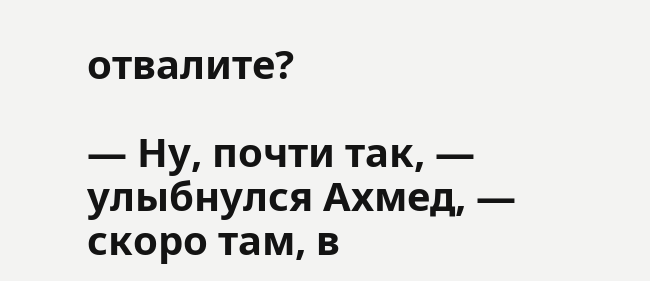отвалите?

— Ну, почти так, — улыбнулся Ахмед, — скоро там, в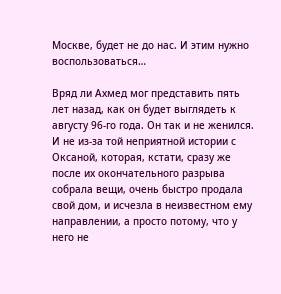Москве, будет не до нас. И этим нужно воспользоваться…

Вряд ли Ахмед мог представить пять лет назад, как он будет выглядеть к августу 96-го года. Он так и не женился. И не из-за той неприятной истории с Оксаной, которая, кстати, сразу же после их окончательного разрыва собрала вещи, очень быстро продала свой дом, и исчезла в неизвестном ему направлении, а просто потому, что у него не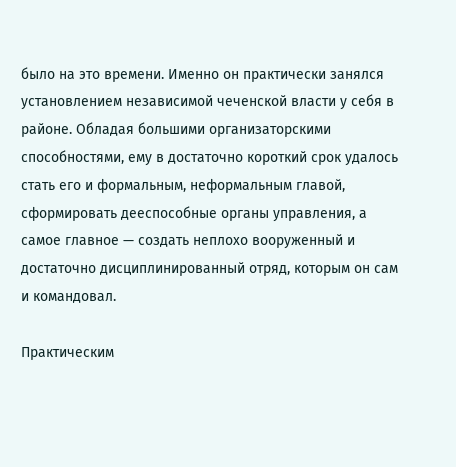было на это времени. Именно он практически занялся установлением независимой чеченской власти у себя в районе. Обладая большими организаторскими способностями, ему в достаточно короткий срок удалось стать его и формальным, неформальным главой, сформировать дееспособные органы управления, а самое главное — создать неплохо вооруженный и достаточно дисциплинированный отряд, которым он сам и командовал.

Практическим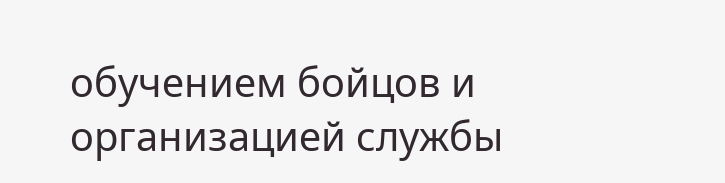обучением бойцов и организацией службы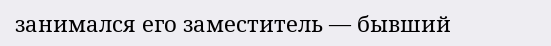занимался его заместитель — бывший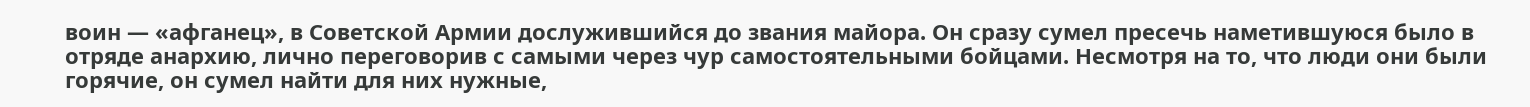воин — «афганец», в Советской Армии дослужившийся до звания майора. Он сразу сумел пресечь наметившуюся было в отряде анархию, лично переговорив с самыми через чур самостоятельными бойцами. Несмотря на то, что люди они были горячие, он сумел найти для них нужные,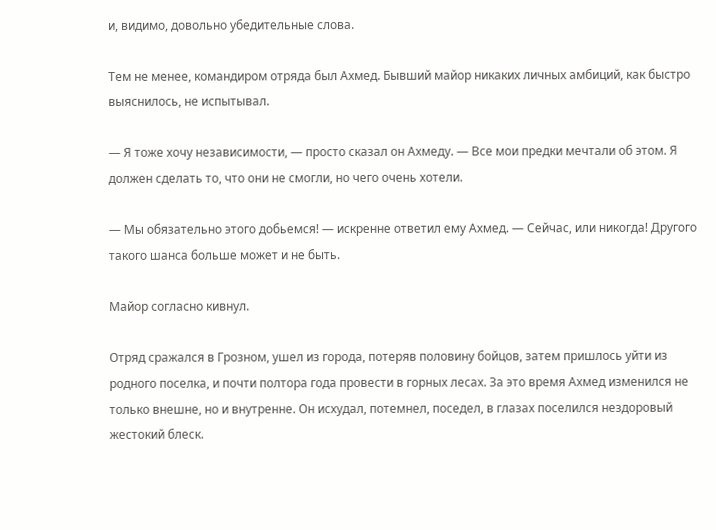и, видимо, довольно убедительные слова.

Тем не менее, командиром отряда был Ахмед. Бывший майор никаких личных амбиций, как быстро выяснилось, не испытывал.

— Я тоже хочу независимости, — просто сказал он Ахмеду. — Все мои предки мечтали об этом. Я должен сделать то, что они не смогли, но чего очень хотели.

— Мы обязательно этого добьемся! — искренне ответил ему Ахмед. — Сейчас, или никогда! Другого такого шанса больше может и не быть.

Майор согласно кивнул.

Отряд сражался в Грозном, ушел из города, потеряв половину бойцов, затем пришлось уйти из родного поселка, и почти полтора года провести в горных лесах. За это время Ахмед изменился не только внешне, но и внутренне. Он исхудал, потемнел, поседел, в глазах поселился нездоровый жестокий блеск.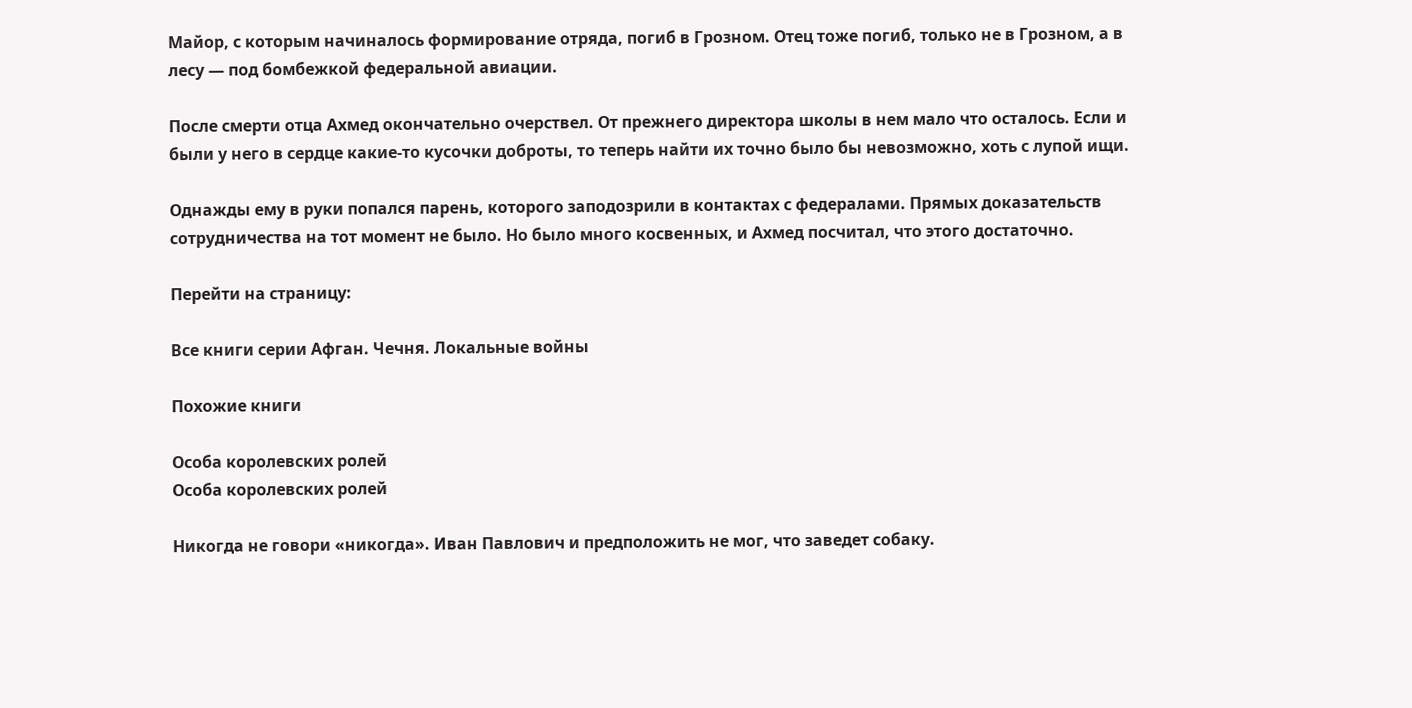Майор, с которым начиналось формирование отряда, погиб в Грозном. Отец тоже погиб, только не в Грозном, а в лесу — под бомбежкой федеральной авиации.

После смерти отца Ахмед окончательно очерствел. От прежнего директора школы в нем мало что осталось. Если и были у него в сердце какие-то кусочки доброты, то теперь найти их точно было бы невозможно, хоть с лупой ищи.

Однажды ему в руки попался парень, которого заподозрили в контактах с федералами. Прямых доказательств сотрудничества на тот момент не было. Но было много косвенных, и Ахмед посчитал, что этого достаточно.

Перейти на страницу:

Все книги серии Афган. Чечня. Локальные войны

Похожие книги

Особа королевских ролей
Особа королевских ролей

Никогда не говори «никогда». Иван Павлович и предположить не мог, что заведет собаку.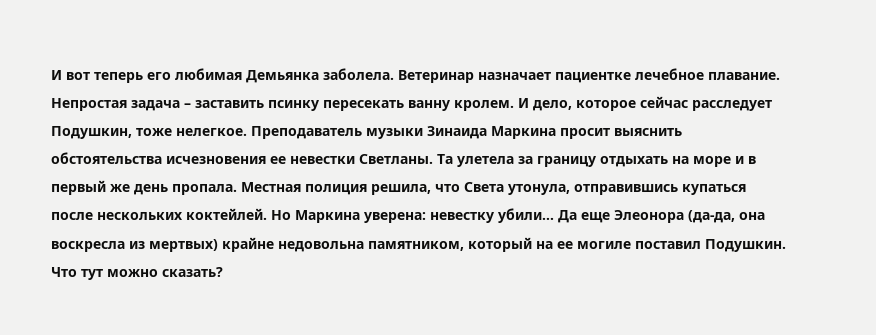И вот теперь его любимая Демьянка заболела. Ветеринар назначает пациентке лечебное плавание. Непростая задача – заставить псинку пересекать ванну кролем. И дело, которое сейчас расследует Подушкин, тоже нелегкое. Преподаватель музыки Зинаида Маркина просит выяснить обстоятельства исчезновения ее невестки Светланы. Та улетела за границу отдыхать на море и в первый же день пропала. Местная полиция решила, что Света утонула, отправившись купаться после нескольких коктейлей. Но Маркина уверена: невестку убили… Да еще Элеонора (да-да, она воскресла из мертвых) крайне недовольна памятником, который на ее могиле поставил Подушкин. Что тут можно сказать?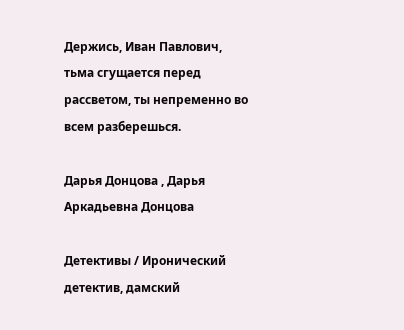Держись, Иван Павлович, тьма сгущается перед рассветом, ты непременно во всем разберешься.

Дарья Донцова , Дарья Аркадьевна Донцова

Детективы / Иронический детектив, дамский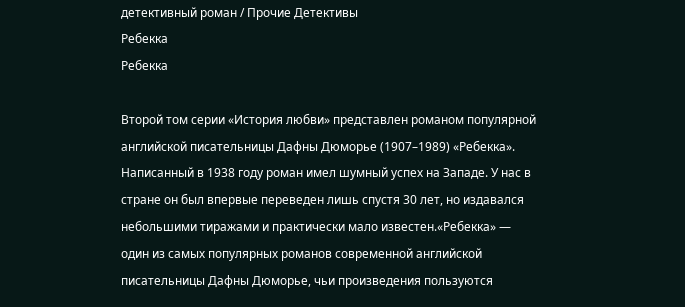детективный роман / Прочие Детективы
Ребекка
Ребекка

Второй том серии «История любви» представлен романом популярной английской писательницы Дафны Дюморье (1907–1989) «Ребекка». Написанный в 1938 году роман имел шумный успех на Западе. У нас в стране он был впервые переведен лишь спустя 30 лет, но издавался небольшими тиражами и практически мало известен.«Ребекка» — один из самых популярных романов современной английской писательницы Дафны Дюморье, чьи произведения пользуются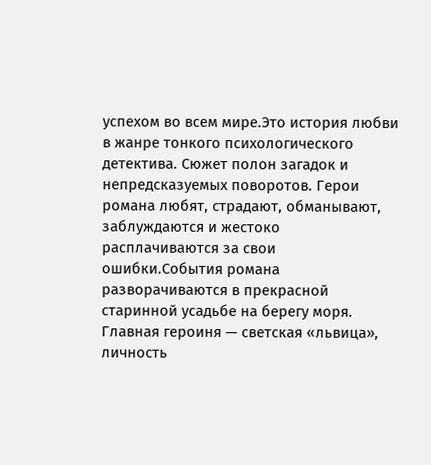успехом во всем мире.Это история любви в жанре тонкого психологического детектива. Сюжет полон загадок и непредсказуемых поворотов. Герои романа любят, страдают, обманывают, заблуждаются и жестоко расплачиваются за свои ошибки.События романа разворачиваются в прекрасной старинной усадьбе на берегу моря. Главная героиня — светская «львица», личность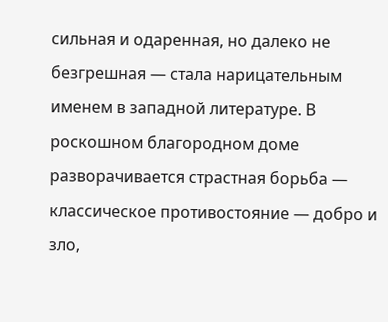сильная и одаренная, но далеко не безгрешная — стала нарицательным именем в западной литературе. В роскошном благородном доме разворачивается страстная борьба — классическое противостояние — добро и зло,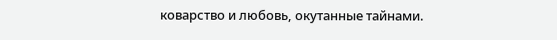коварство и любовь, окутанные тайнами.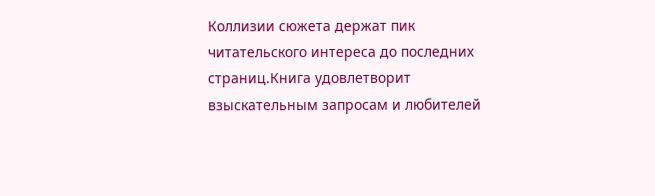Коллизии сюжета держат пик читательского интереса до последних страниц.Книга удовлетворит взыскательным запросам и любителей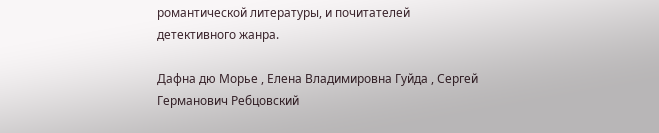романтической литературы, и почитателей детективного жанра.

Дафна дю Морье , Елена Владимировна Гуйда , Сергей Германович Ребцовский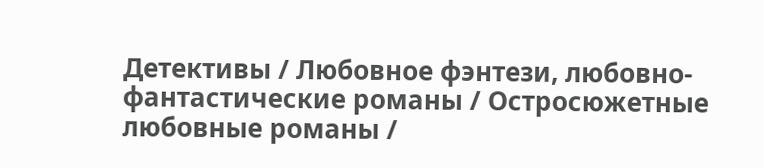Детективы / Любовное фэнтези, любовно-фантастические романы / Остросюжетные любовные романы /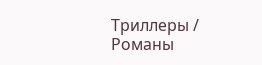Триллеры / Романы